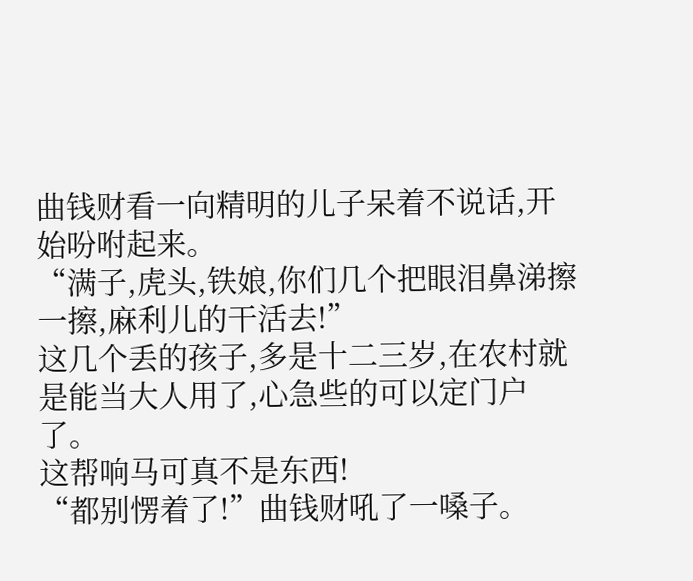曲钱财看一向精明的儿子呆着不说话,开始吩咐起来。
“满子,虎头,铁娘,你们几个把眼泪鼻涕擦一擦,麻利儿的干活去!”
这几个丢的孩子,多是十二三岁,在农村就是能当大人用了,心急些的可以定门户了。
这帮响马可真不是东西!
“都别愣着了!”曲钱财吼了一嗓子。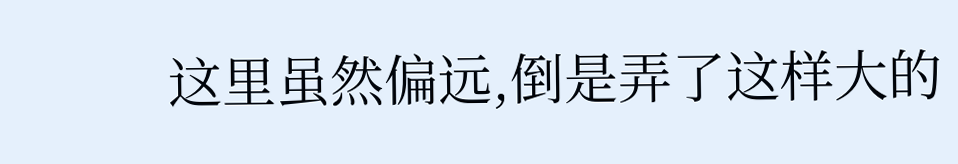这里虽然偏远,倒是弄了这样大的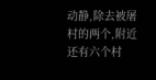动静,除去被屠村的两个,附近还有六个村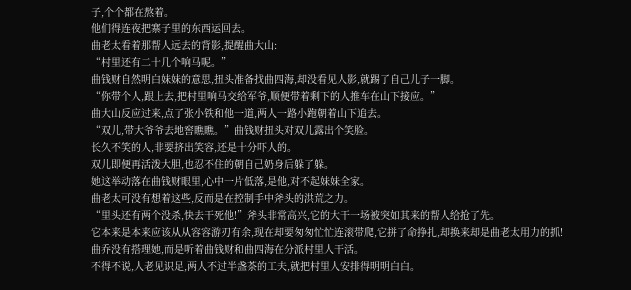子,个个都在熬着。
他们得连夜把寨子里的东西运回去。
曲老太看着那帮人远去的背影,提醒曲大山:
“村里还有二十几个响马呢。”
曲钱财自然明白妹妹的意思,扭头准备找曲四海,却没看见人影,就踢了自己儿子一脚。
“你带个人,跟上去,把村里响马交给军爷,顺便带着剩下的人推车在山下接应。”
曲大山反应过来,点了张小铁和他一道,两人一路小跑朝着山下追去。
“双儿,带大爷爷去地窖瞧瞧。”曲钱财扭头对双儿露出个笑脸。
长久不笑的人,非要挤出笑容,还是十分吓人的。
双儿即便再活泼大胆,也忍不住的朝自己奶身后躲了躲。
她这举动落在曲钱财眼里,心中一片低落,是他,对不起妹妹全家。
曲老太可没有想着这些,反而是在控制手中斧头的洪荒之力。
“里头还有两个没杀,快去干死他!”斧头非常高兴,它的大干一场被突如其来的帮人给抢了先。
它本来是本来应该从从容容游刃有余,现在却要匆匆忙忙连滚带爬,它拼了命挣扎,却换来却是曲老太用力的抓!
曲乔没有搭理她,而是听着曲钱财和曲四海在分派村里人干活。
不得不说,人老见识足,两人不过半盏茶的工夫,就把村里人安排得明明白白。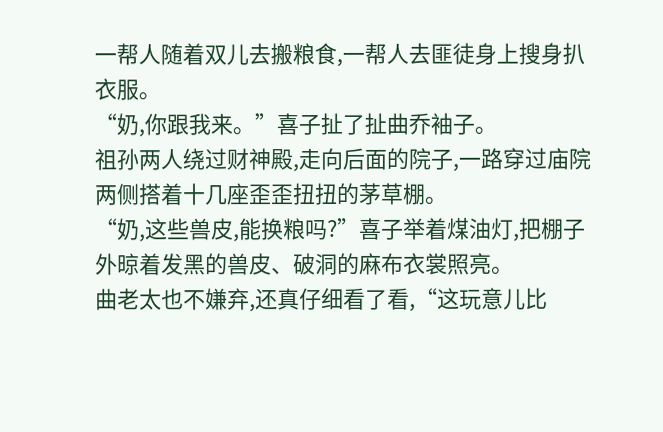一帮人随着双儿去搬粮食,一帮人去匪徒身上搜身扒衣服。
“奶,你跟我来。”喜子扯了扯曲乔袖子。
祖孙两人绕过财神殿,走向后面的院子,一路穿过庙院两侧搭着十几座歪歪扭扭的茅草棚。
“奶,这些兽皮,能换粮吗?”喜子举着煤油灯,把棚子外晾着发黑的兽皮、破洞的麻布衣裳照亮。
曲老太也不嫌弃,还真仔细看了看,“这玩意儿比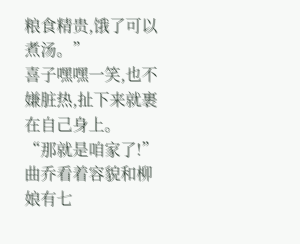粮食精贵,饿了可以煮汤。”
喜子嘿嘿一笑,也不嫌脏热,扯下来就裹在自己身上。
“那就是咱家了!”
曲乔看着容貌和柳娘有七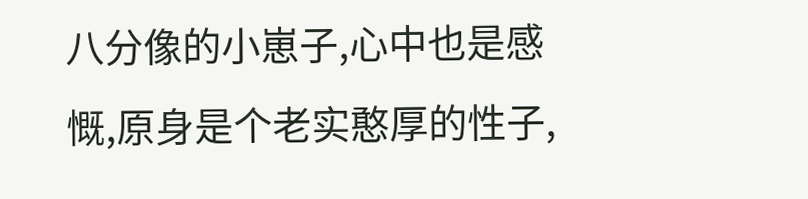八分像的小崽子,心中也是感慨,原身是个老实憨厚的性子,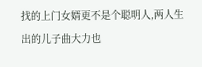找的上门女婿更不是个聪明人,两人生出的儿子曲大力也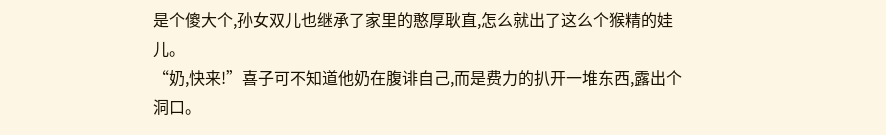是个傻大个,孙女双儿也继承了家里的憨厚耿直,怎么就出了这么个猴精的娃儿。
“奶,快来!”喜子可不知道他奶在腹诽自己,而是费力的扒开一堆东西,露出个洞口。